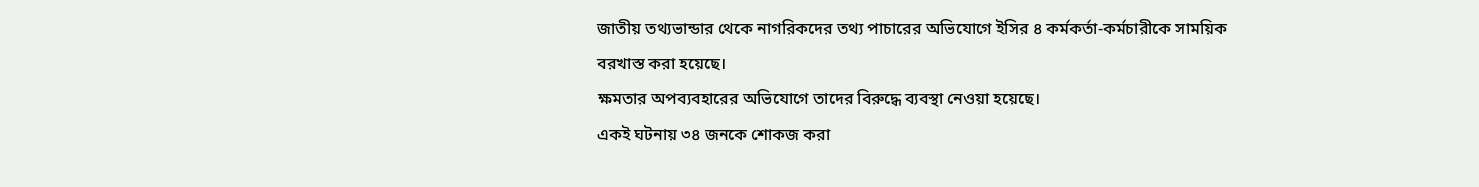জাতীয় তথ্যভান্ডার থেকে নাগরিকদের তথ্য পাচারের অভিযোগে ইসির ৪ কর্মকর্তা-কর্মচারীকে সাময়িক বরখাস্ত করা হয়েছে।
ক্ষমতার অপব্যবহারের অভিযোগে তাদের বিরুদ্ধে ব্যবস্থা নেওয়া হয়েছে।
একই ঘটনায় ৩৪ জনকে শোকজ করা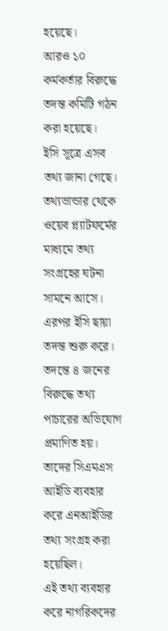হয়েছে।
আরও ১০ কর্মকর্তার বিরুদ্ধে তদন্ত কমিটি গঠন করা হয়েছে।
ইসি সূত্রে এসব তথ্য জানা গেছে।
তথ্যভান্ডার থেকে ওয়েব প্ল্যাটফর্মের মাধ্যমে তথ্য সংগ্রহের ঘটনা সামনে আসে।
এরপর ইসি ছায়া তদন্ত শুরু করে।
তদন্তে ৪ জনের বিরুদ্ধে তথ্য পাচারের অভিযোগ প্রমাণিত হয়।
তাদের সিএমএস আইডি ব্যবহার করে এনআইডির তথ্য সংগ্রহ করা হয়েছিল।
এই তথ্য ব্যবহার করে নাগরিকদের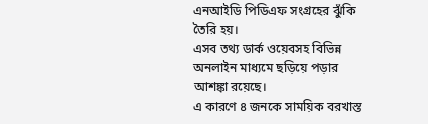এনআইডি পিডিএফ সংগ্রহের ঝুঁকি তৈরি হয়।
এসব তথ্য ডার্ক ওয়েবসহ বিভিন্ন অনলাইন মাধ্যমে ছড়িয়ে পড়ার আশঙ্কা রয়েছে।
এ কারণে ৪ জনকে সাময়িক বরখাস্ত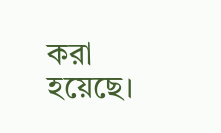করা হয়েছে।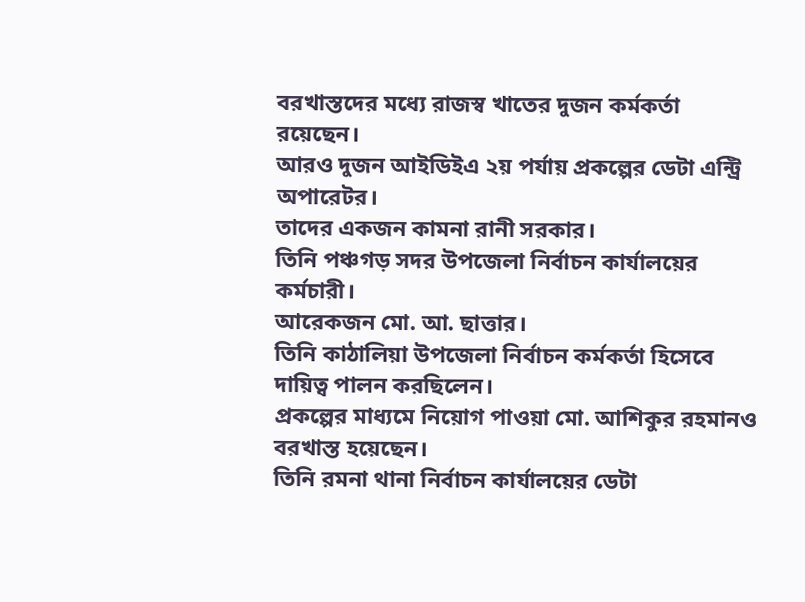বরখাস্তদের মধ্যে রাজস্ব খাতের দুজন কর্মকর্তা রয়েছেন।
আরও দুজন আইডিইএ ২য় পর্যায় প্রকল্পের ডেটা এন্ট্রি অপারেটর।
তাদের একজন কামনা রানী সরকার।
তিনি পঞ্চগড় সদর উপজেলা নির্বাচন কার্যালয়ের কর্মচারী।
আরেকজন মো. আ. ছাত্তার।
তিনি কাঠালিয়া উপজেলা নির্বাচন কর্মকর্তা হিসেবে দায়িত্ব পালন করছিলেন।
প্রকল্পের মাধ্যমে নিয়োগ পাওয়া মো. আশিকুর রহমানও বরখাস্ত হয়েছেন।
তিনি রমনা থানা নির্বাচন কার্যালয়ের ডেটা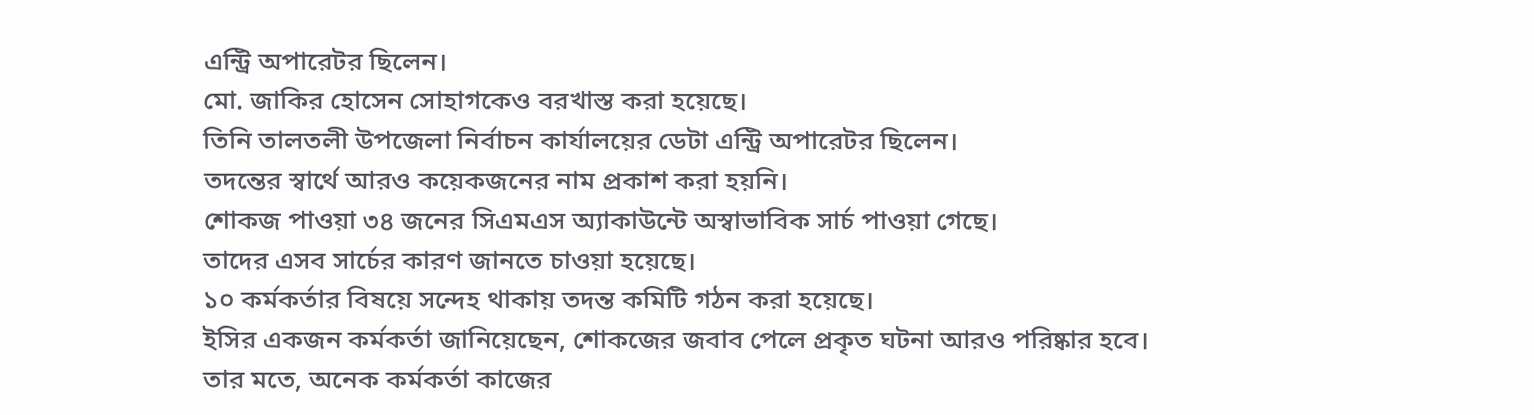এন্ট্রি অপারেটর ছিলেন।
মো. জাকির হোসেন সোহাগকেও বরখাস্ত করা হয়েছে।
তিনি তালতলী উপজেলা নির্বাচন কার্যালয়ের ডেটা এন্ট্রি অপারেটর ছিলেন।
তদন্তের স্বার্থে আরও কয়েকজনের নাম প্রকাশ করা হয়নি।
শোকজ পাওয়া ৩৪ জনের সিএমএস অ্যাকাউন্টে অস্বাভাবিক সার্চ পাওয়া গেছে।
তাদের এসব সার্চের কারণ জানতে চাওয়া হয়েছে।
১০ কর্মকর্তার বিষয়ে সন্দেহ থাকায় তদন্ত কমিটি গঠন করা হয়েছে।
ইসির একজন কর্মকর্তা জানিয়েছেন, শোকজের জবাব পেলে প্রকৃত ঘটনা আরও পরিষ্কার হবে।
তার মতে, অনেক কর্মকর্তা কাজের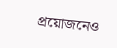প্রয়োজনেও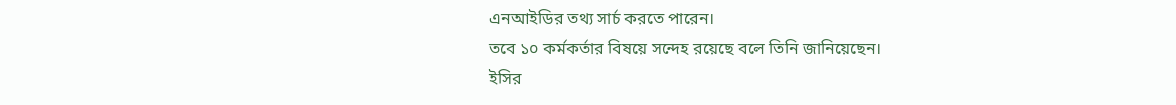এনআইডির তথ্য সার্চ করতে পারেন।
তবে ১০ কর্মকর্তার বিষয়ে সন্দেহ রয়েছে বলে তিনি জানিয়েছেন।
ইসির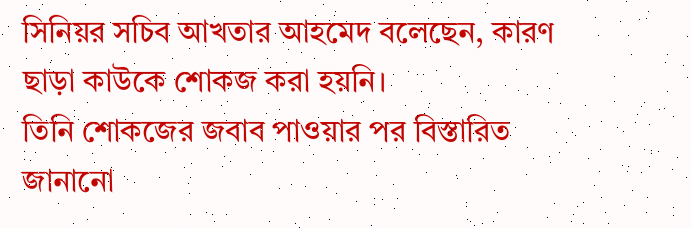সিনিয়র সচিব আখতার আহমেদ বলেছেন, কারণ ছাড়া কাউকে শোকজ করা হয়নি।
তিনি শোকজের জবাব পাওয়ার পর বিস্তারিত জানানো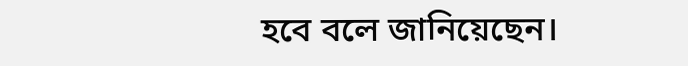হবে বলে জানিয়েছেন।